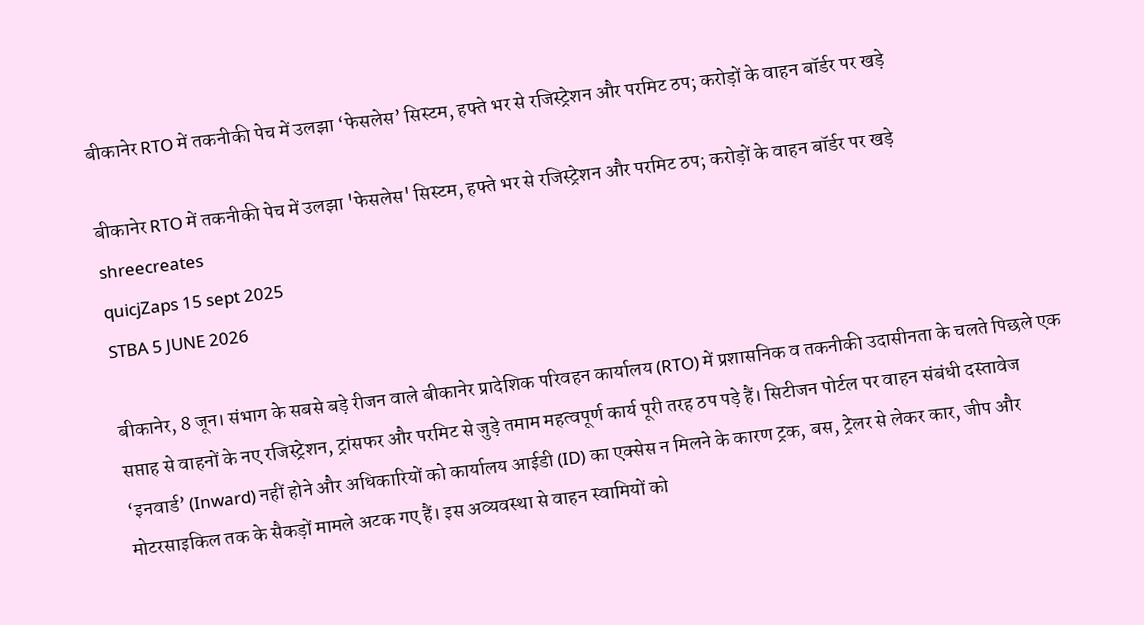बीकानेर RTO में तकनीकी पेच में उलझा ‘फेसलेस’ सिस्टम, हफ्ते भर से रजिस्ट्रेशन और परमिट ठप; करोड़ों के वाहन बॉर्डर पर खड़े

बीकानेर RTO में तकनीकी पेच में उलझा 'फेसलेस' सिस्टम, हफ्ते भर से रजिस्ट्रेशन और परमिट ठप; करोड़ों के वाहन बॉर्डर पर खड़े
shreecreates
quicjZaps 15 sept 2025
STBA 5 JUNE 2026

बीकानेर, 8 जून। संभाग के सबसे बड़े रीजन वाले बीकानेर प्रादेशिक परिवहन कार्यालय (RTO) में प्रशासनिक व तकनीकी उदासीनता के चलते पिछले एक सप्ताह से वाहनों के नए रजिस्ट्रेशन, ट्रांसफर और परमिट से जुड़े तमाम महत्वपूर्ण कार्य पूरी तरह ठप पड़े हैं। सिटीजन पोर्टल पर वाहन संबंधी दस्तावेज ‘इनवार्ड’ (Inward) नहीं होने और अधिकारियों को कार्यालय आईडी (ID) का एक्सेस न मिलने के कारण ट्रक, बस, ट्रेलर से लेकर कार, जीप और मोटरसाइकिल तक के सैकड़ों मामले अटक गए हैं। इस अव्यवस्था से वाहन स्वामियों को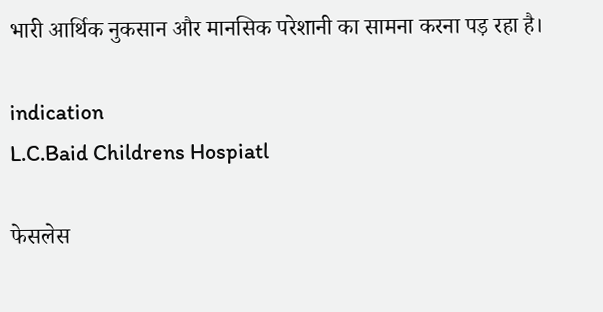भारी आर्थिक नुकसान और मानसिक परेशानी का सामना करना पड़ रहा है।

indication
L.C.Baid Childrens Hospiatl

फेसलेस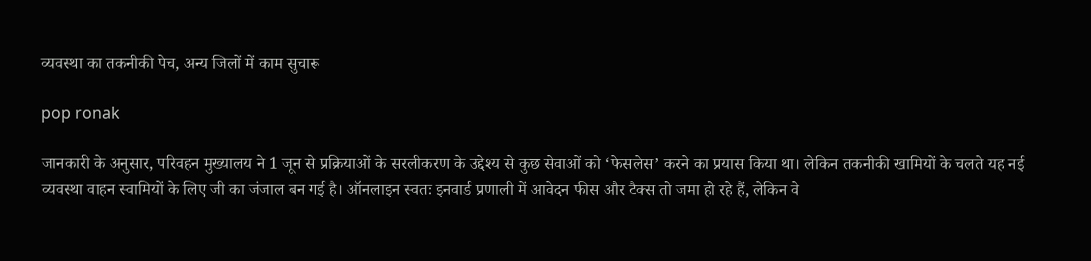व्यवस्था का तकनीकी पेच, अन्य जिलों में काम सुचारू

pop ronak

जानकारी के अनुसार, परिवहन मुख्यालय ने 1 जून से प्रक्रियाओं के सरलीकरण के उद्देश्य से कुछ सेवाओं को ‘फेसलेस’ करने का प्रयास किया था। लेकिन तकनीकी खामियों के चलते यह नई व्यवस्था वाहन स्वामियों के लिए जी का जंजाल बन गई है। ऑनलाइन स्वतः इनवार्ड प्रणाली में आवेदन फीस और टैक्स तो जमा हो रहे हैं, लेकिन वे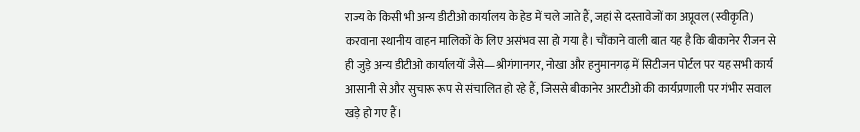राज्य के किसी भी अन्य डीटीओ कार्यालय के हेड में चले जाते हैं, जहां से दस्तावेजों का अप्रूवल (स्वीकृति) करवाना स्थानीय वाहन मालिकों के लिए असंभव सा हो गया है। चौंकाने वाली बात यह है कि बीकानेर रीजन से ही जुड़े अन्य डीटीओ कार्यालयों जैसे—श्रीगंगानगर, नोखा और हनुमानगढ़ में सिटीजन पोर्टल पर यह सभी कार्य आसानी से और सुचारू रूप से संचालित हो रहे हैं, जिससे बीकानेर आरटीओ की कार्यप्रणाली पर गंभीर सवाल खड़े हो गए हैं।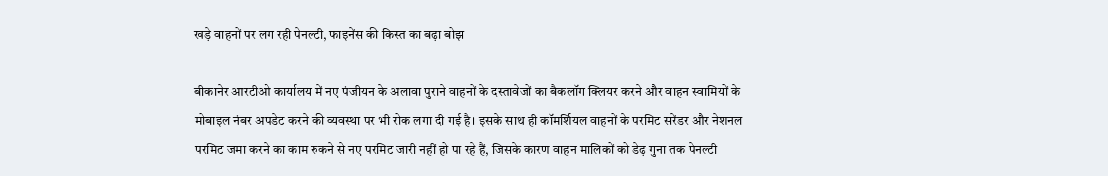खड़े वाहनों पर लग रही पेनल्टी, फाइनेंस की किस्त का बढ़ा बोझ

बीकानेर आरटीओ कार्यालय में नए पंजीयन के अलावा पुराने वाहनों के दस्तावेजों का बैकलॉग क्लियर करने और वाहन स्वामियों के मोबाइल नंबर अपडेट करने की व्यवस्था पर भी रोक लगा दी गई है। इसके साथ ही कॉमर्शियल वाहनों के परमिट सरेंडर और नेशनल परमिट जमा करने का काम रुकने से नए परमिट जारी नहीं हो पा रहे हैं, जिसके कारण वाहन मालिकों को डेढ़ गुना तक पेनल्टी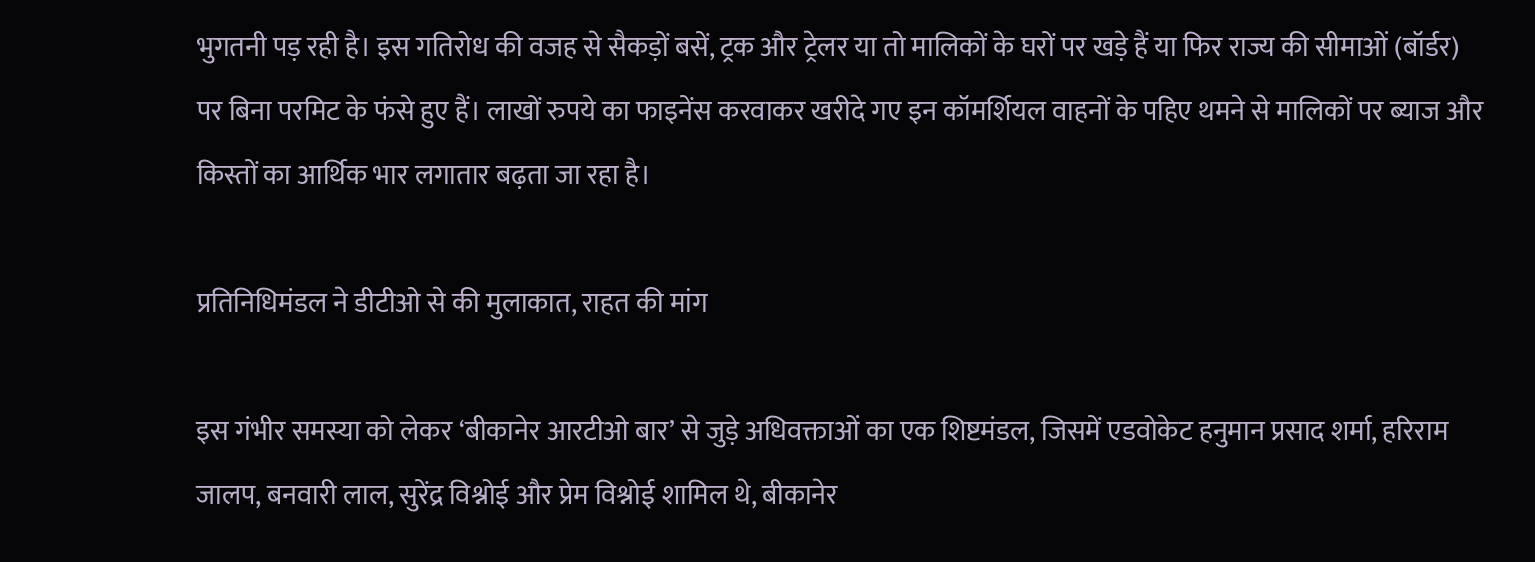भुगतनी पड़ रही है। इस गतिरोध की वजह से सैकड़ों बसें, ट्रक और ट्रेलर या तो मालिकों के घरों पर खड़े हैं या फिर राज्य की सीमाओं (बॉर्डर) पर बिना परमिट के फंसे हुए हैं। लाखों रुपये का फाइनेंस करवाकर खरीदे गए इन कॉमर्शियल वाहनों के पहिए थमने से मालिकों पर ब्याज और किस्तों का आर्थिक भार लगातार बढ़ता जा रहा है।

प्रतिनिधिमंडल ने डीटीओ से की मुलाकात, राहत की मांग

इस गंभीर समस्या को लेकर ‘बीकानेर आरटीओ बार’ से जुड़े अधिवक्ताओं का एक शिष्टमंडल, जिसमें एडवोकेट हनुमान प्रसाद शर्मा, हरिराम जालप, बनवारी लाल, सुरेंद्र विश्नोई और प्रेम विश्नोई शामिल थे, बीकानेर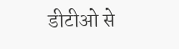डीटीओ से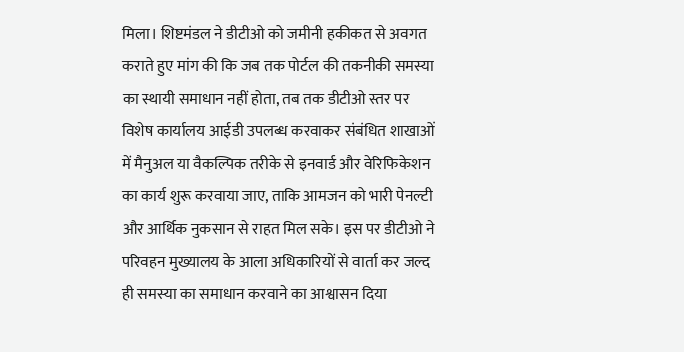मिला। शिष्टमंडल ने डीटीओ को जमीनी हकीकत से अवगत कराते हुए मांग की कि जब तक पोर्टल की तकनीकी समस्या का स्थायी समाधान नहीं होता, तब तक डीटीओ स्तर पर विशेष कार्यालय आईडी उपलब्ध करवाकर संबंधित शाखाओं में मैनुअल या वैकल्पिक तरीके से इनवार्ड और वेरिफिकेशन का कार्य शुरू करवाया जाए, ताकि आमजन को भारी पेनल्टी और आर्थिक नुकसान से राहत मिल सके। इस पर डीटीओ ने परिवहन मुख्यालय के आला अधिकारियों से वार्ता कर जल्द ही समस्या का समाधान करवाने का आश्वासन दिया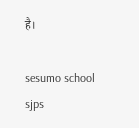है।

sesumo school
sjps